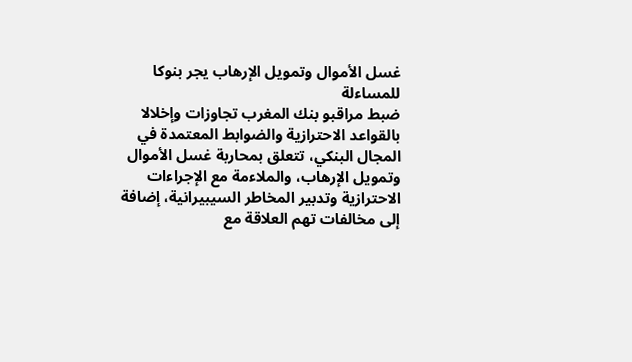غسل الأموال وتمويل الإرهاب يجر بنوكا للمساءلة
ضبط مراقبو بنك المغرب تجاوزات وإخلالا بالقواعد الاحترازية والضوابط المعتمدة في المجال البنكي، تتعلق بمحاربة غسل الأموال وتمويل الإرهاب، والملاءمة مع الإجراءات الاحترازية وتدبير المخاطر السيبيرانية، إضافة إلى مخالفات تهم العلاقة مع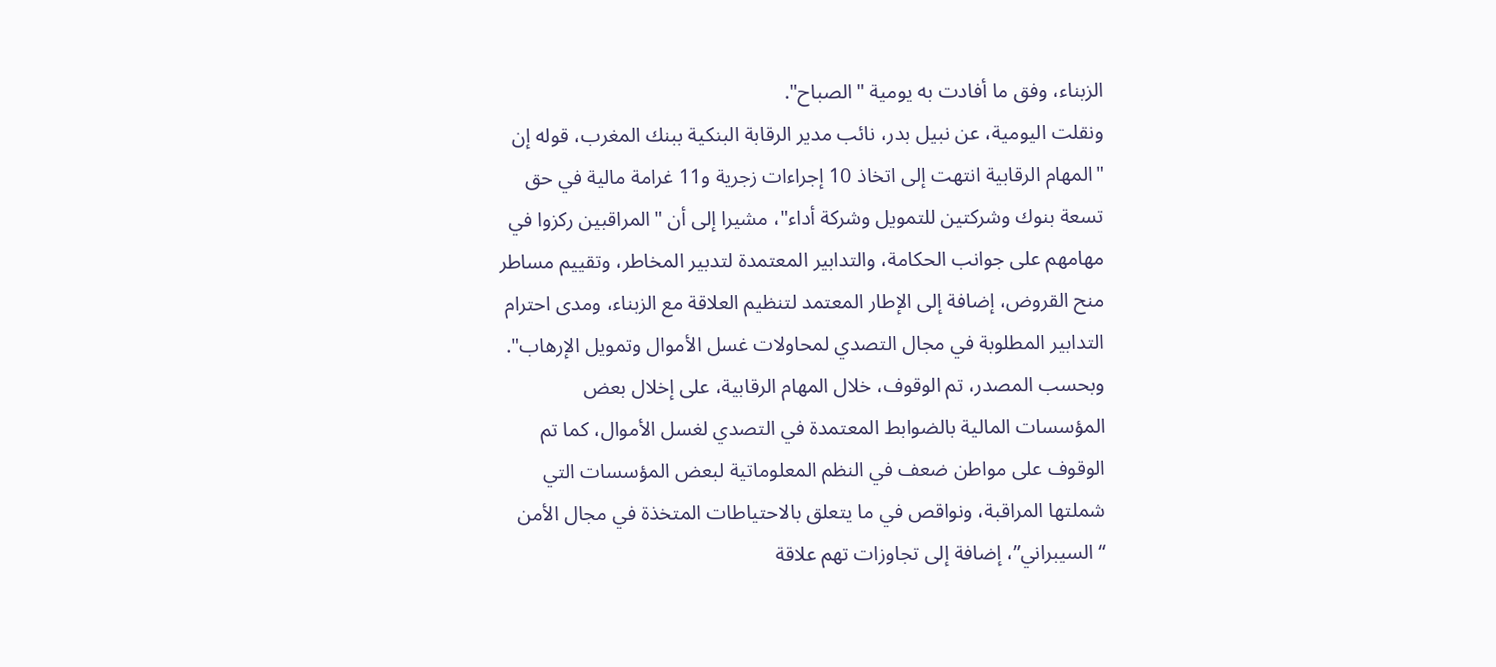الزبناء، وفق ما أفادت به يومية "الصباح".
ونقلت اليومية، عن نبيل بدر، نائب مدير الرقابة البنكية ببنك المغرب، قوله إن "المهام الرقابية انتهت إلى اتخاذ 10 إجراءات زجرية و11 غرامة مالية في حق تسعة بنوك وشركتين للتمويل وشركة أداء"، مشيرا إلى أن "المراقبين ركزوا في مهامهم على جوانب الحكامة، والتدابير المعتمدة لتدبير المخاطر، وتقييم مساطر منح القروض، إضافة إلى الإطار المعتمد لتنظيم العلاقة مع الزبناء، ومدى احترام التدابير المطلوبة في مجال التصدي لمحاولات غسل الأموال وتمويل الإرهاب".
وبحسب المصدر، تم الوقوف، خلال المهام الرقابية، على إخلال بعض المؤسسات المالية بالضوابط المعتمدة في التصدي لغسل الأموال، كما تم الوقوف على مواطن ضعف في النظم المعلوماتية لبعض المؤسسات التي شملتها المراقبة، ونواقص في ما يتعلق بالاحتياطات المتخذة في مجال الأمن “السيبراني”، إضافة إلى تجاوزات تهم علاقة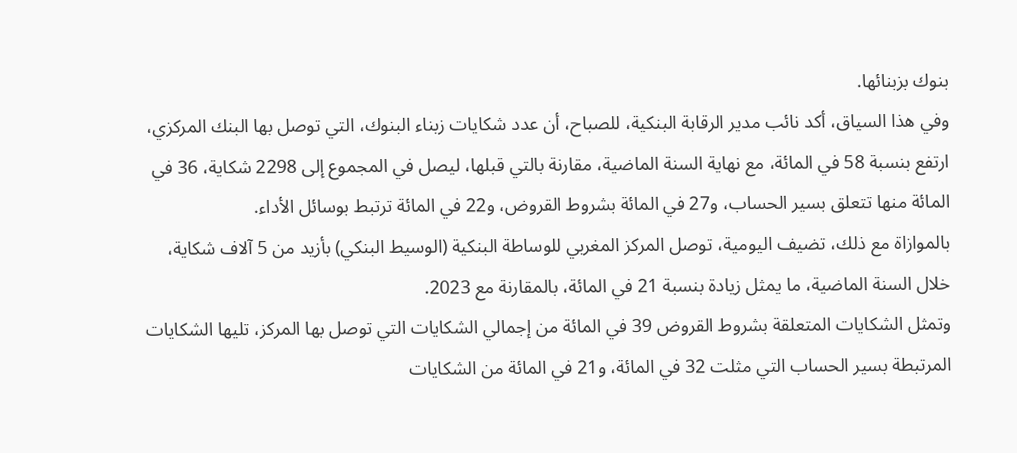بنوك بزبنائها.
وفي هذا السياق، أكد نائب مدير الرقابة البنكية، للصباح، أن عدد شكايات زبناء البنوك، التي توصل بها البنك المركزي، ارتفع بنسبة 58 في المائة، مع نهاية السنة الماضية، مقارنة بالتي قبلها، ليصل في المجموع إلى 2298 شكاية، 36 في المائة منها تتعلق بسير الحساب، و27 في المائة بشروط القروض، و22 في المائة ترتبط بوسائل الأداء.
بالموازاة مع ذلك، تضيف اليومية، توصل المركز المغربي للوساطة البنكية (الوسيط البنكي) بأزيد من 5 آلاف شكاية، خلال السنة الماضية، ما يمثل زيادة بنسبة 21 في المائة، بالمقارنة مع 2023.
وتمثل الشكايات المتعلقة بشروط القروض 39 في المائة من إجمالي الشكايات التي توصل بها المركز، تليها الشكايات المرتبطة بسير الحساب التي مثلت 32 في المائة، و21 في المائة من الشكايات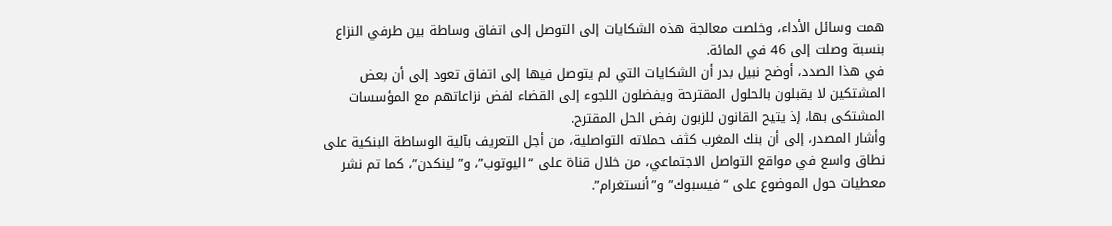همت وسائل الأداء، وخلصت معالجة هذه الشكايات إلى التوصل إلى اتفاق وساطة بين طرفي النزاع بنسبة وصلت إلى 46 في المائة.
في هذا الصدد، أوضح نبيل بدر أن الشكايات التي لم يتوصل فيها إلى اتفاق تعود إلى أن بعض المشتكين لا يقبلون بالحلول المقترحة ويفضلون اللجوء إلى القضاء لفض نزاعاتهم مع المؤسسات المشتكى بها، إذ يتيح القانون للزبون رفض الحل المقترح.
وأشار المصدر، إلى أن بنك المغرب كثف حملاته التواصلية، من أجل التعريف بآلية الوساطة البنكية على نطاق واسع في مواقع التواصل الاجتماعي، من خلال قناة على “اليوتوب”، و”لينكدن”، كما تم نشر معطيات حول الموضوع على “فيسبوك” و”أنستغرام”.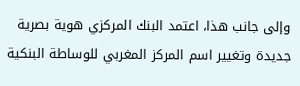وإلى جانب هذا، اعتمد البنك المركزي هوية بصرية جديدة وتغيير اسم المركز المغربي للوساطة البنكية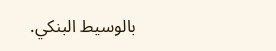بالوسيط البنكي.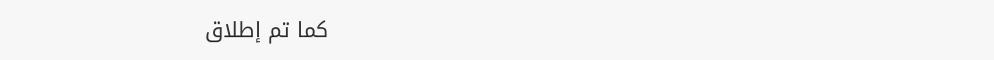كما تم إطلاق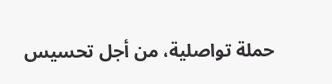حملة تواصلية، من أجل تحسيس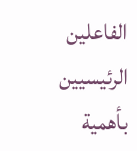الفاعلين الرئيسيين بأهمية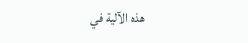هذه الآلية في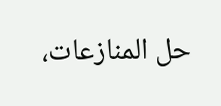حل المنازعات،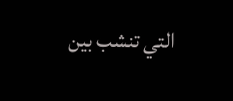التي تنشب بين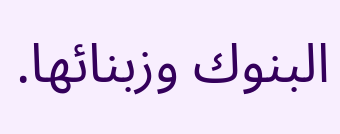البنوك وزبنائها.